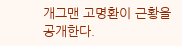개그맨 고명환이 근황을 공개한다.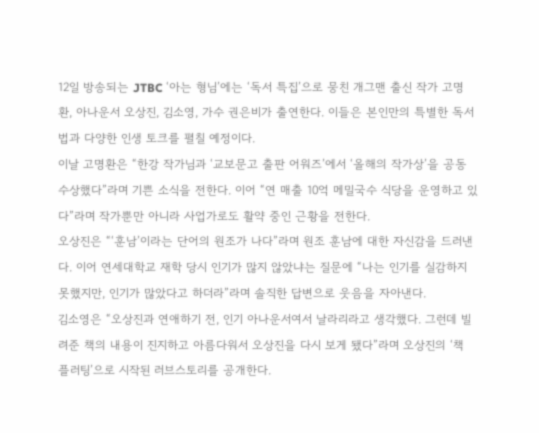12일 방송되는 JTBC ‘아는 형님’에는 ‘독서 특집’으로 뭉친 개그맨 출신 작가 고명환, 아나운서 오상진, 김소영, 가수 권은비가 출연한다. 이들은 본인만의 특별한 독서법과 다양한 인생 토크를 펼칠 예정이다.
이날 고명환은 “한강 작가님과 ‘교보문고 출판 어워즈’에서 ‘올해의 작가상’을 공동 수상했다”라며 기쁜 소식을 전한다. 이어 “연 매출 10억 메밀국수 식당을 운영하고 있다”라며 작가뿐만 아니라 사업가로도 활약 중인 근황을 전한다.
오상진은 “‘훈남’이라는 단어의 원조가 나다”라며 원조 훈남에 대한 자신감을 드러낸다. 이어 연세대학교 재학 당시 인기가 많지 않았냐는 질문에 “나는 인기를 실감하지 못했지만, 인기가 많았다고 하더라”라며 솔직한 답변으로 웃음을 자아낸다.
김소영은 “오상진과 연애하기 전, 인기 아나운서여서 날라리라고 생각했다. 그런데 빌려준 책의 내용이 진지하고 아름다워서 오상진을 다시 보게 됐다”라며 오상진의 ‘책 플러팅’으로 시작된 러브스토리를 공개한다.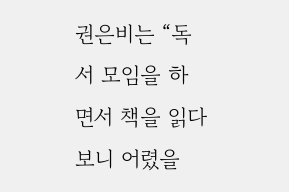권은비는 “독서 모임을 하면서 책을 읽다 보니 어렸을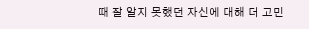때 잘 알지 못했던 자신에 대해 더 고민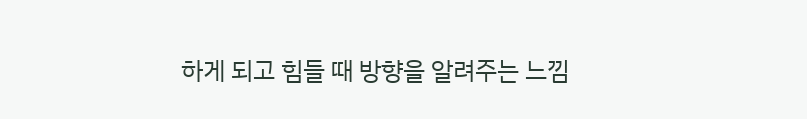하게 되고 힘들 때 방향을 알려주는 느낌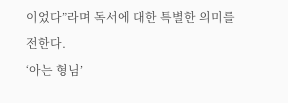이었다”라며 독서에 대한 특별한 의미를 전한다.
‘아는 형님’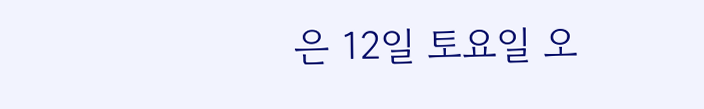은 12일 토요일 오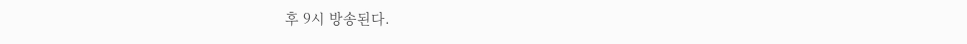후 9시 방송된다.